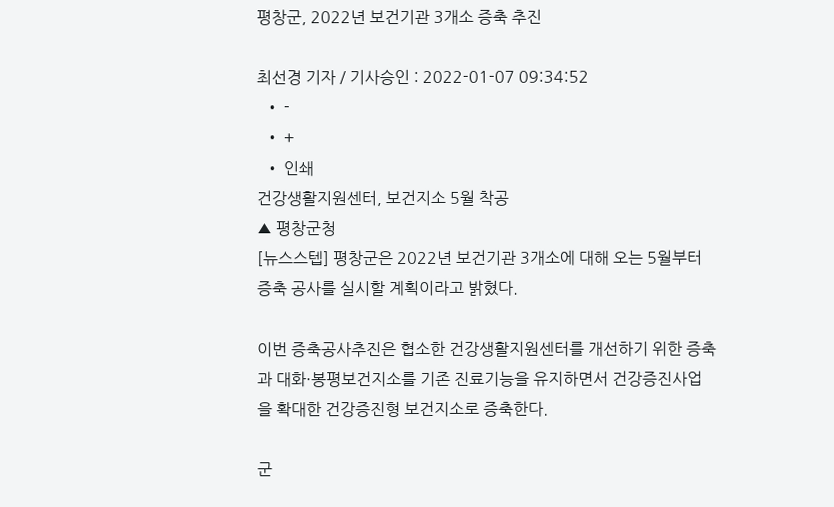평창군, 2022년 보건기관 3개소 증축 추진

최선경 기자 / 기사승인 : 2022-01-07 09:34:52
  • -
  • +
  • 인쇄
건강생활지원센터, 보건지소 5월 착공
▲ 평창군청
[뉴스스텝] 평창군은 2022년 보건기관 3개소에 대해 오는 5월부터 증축 공사를 실시할 계획이라고 밝혔다.

이번 증축공사추진은 협소한 건강생활지원센터를 개선하기 위한 증축과 대화·봉평보건지소를 기존 진료기능을 유지하면서 건강증진사업을 확대한 건강증진형 보건지소로 증축한다.

군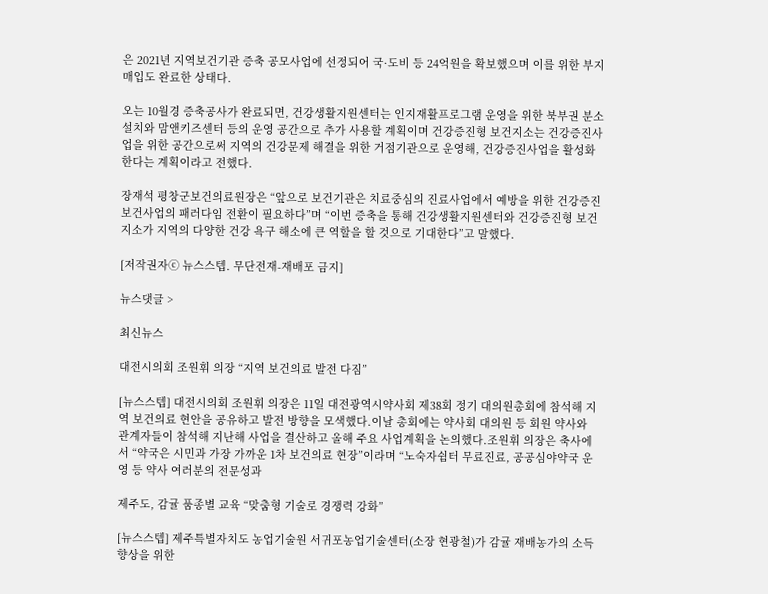은 2021년 지역보건기관 증축 공모사업에 선정되어 국·도비 등 24억원을 확보했으며 이를 위한 부지매입도 완료한 상태다.

오는 10월경 증축공사가 완료되면, 건강생활지원센터는 인지재활프로그램 운영을 위한 북부권 분소 설치와 맘앤키즈센터 등의 운영 공간으로 추가 사용할 계획이며 건강증진형 보건지소는 건강증진사업을 위한 공간으로써 지역의 건강문제 해결을 위한 거점기관으로 운영해, 건강증진사업을 활성화한다는 계획이라고 전했다.

장재석 평창군보건의료원장은 “앞으로 보건기관은 치료중심의 진료사업에서 예방을 위한 건강증진 보건사업의 패러다임 전환이 필요하다”며 “이번 증축을 통해 건강생활지원센터와 건강증진형 보건지소가 지역의 다양한 건강 욕구 해소에 큰 역할을 할 것으로 기대한다”고 말했다.

[저작권자ⓒ 뉴스스텝. 무단전재-재배포 금지]

뉴스댓글 >

최신뉴스

대전시의회 조원휘 의장 “지역 보건의료 발전 다짐”

[뉴스스텝] 대전시의회 조원휘 의장은 11일 대전광역시약사회 제38회 정기 대의원총회에 참석해 지역 보건의료 현안을 공유하고 발전 방향을 모색했다.이날 총회에는 약사회 대의원 등 회원 약사와 관계자들이 참석해 지난해 사업을 결산하고 올해 주요 사업계획을 논의했다.조원휘 의장은 축사에서 “약국은 시민과 가장 가까운 1차 보건의료 현장”이라며 “노숙자쉼터 무료진료, 공공심야약국 운영 등 약사 여러분의 전문성과

제주도, 감귤 품종별 교육 “맞춤형 기술로 경쟁력 강화”

[뉴스스텝] 제주특별자치도 농업기술원 서귀포농업기술센터(소장 현광철)가 감귤 재배농가의 소득 향상을 위한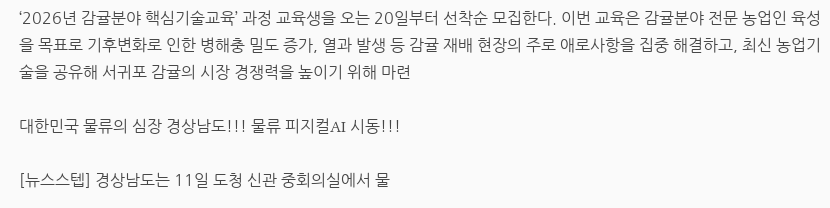‘2026년 감귤분야 핵심기술교육’ 과정 교육생을 오는 20일부터 선착순 모집한다. 이번 교육은 감귤분야 전문 농업인 육성을 목표로 기후변화로 인한 병해충 밀도 증가, 열과 발생 등 감귤 재배 현장의 주로 애로사항을 집중 해결하고, 최신 농업기술을 공유해 서귀포 감귤의 시장 경쟁력을 높이기 위해 마련

대한민국 물류의 심장 경상남도!!! 물류 피지컬AI 시동!!!

[뉴스스텝] 경상남도는 11일 도청 신관 중회의실에서 물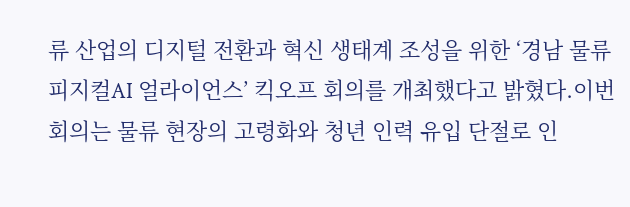류 산업의 디지털 전환과 혁신 생태계 조성을 위한 ‘경남 물류 피지컬AI 얼라이언스’ 킥오프 회의를 개최했다고 밝혔다.이번 회의는 물류 현장의 고령화와 청년 인력 유입 단절로 인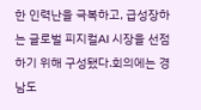한 인력난을 극복하고, 급성장하는 글로벌 피지컬AI 시장을 선점하기 위해 구성됐다.회의에는 경남도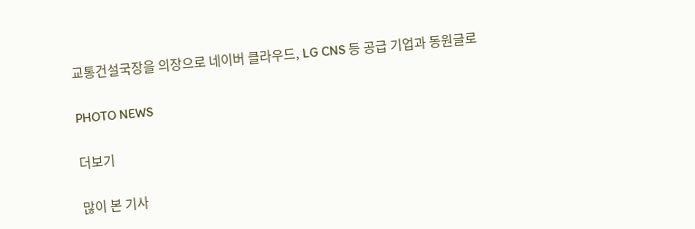교통건설국장을 의장으로 네이버 클라우드, LG CNS 등 공급 기업과 동원글로

PHOTO NEWS

더보기

많이 본 기사